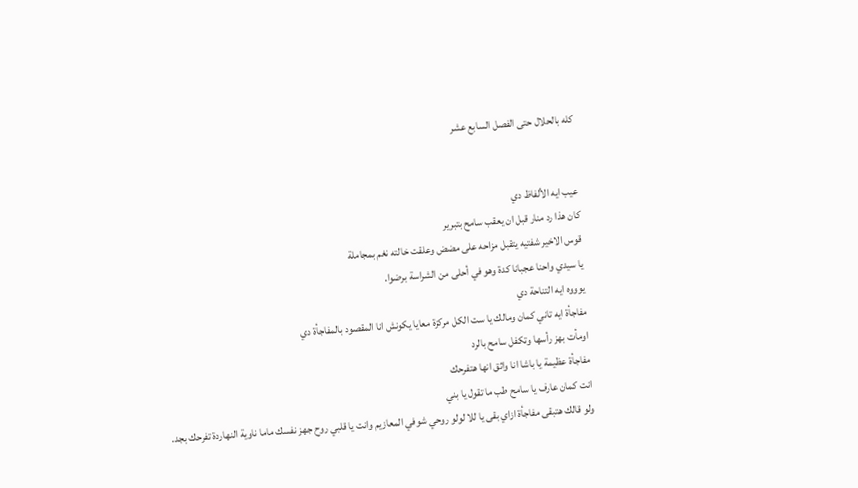كله بالحلال حتى الفصل السابع عشر


عيب ايه الألفاظ دي
كان هذا رد منار قبل ان يعقب سامح بتبرير
قوس الاخير شفتيه يتقبل مزاحه على مضض وعلقت خالته نغم بمجاملة
يا سيدي واحنا عجبانا كدة وهو في أحلى من الشراسة برضوا.
يوووه ايه التناحة دي
مفاجأة ايه تاني كمان ومالك يا ست الكل مركزة معايا يكونش انا المقصود بالمفاجأة دي
اومأت بهز رأسها وتكفل سامح بالرد
مفاجأة عظيمة يا باشا انا واثق انها هتفرحك
انت كمان عارف يا سامح طب ما تقول يا بني
ولو قالك هتبقى مفاجأة ازاي بقى يا للا لولو روحي شوفي المعازيم وانت يا قلبي روح جهز نفسك ماما ناوية النهاردة تفرحك بجد.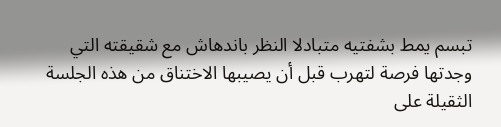تبسم يمط بشفتيه متبادلا النظر باندهاش مع شقيقته التي وجدتها فرصة لتهرب قبل أن يصيبها الاختناق من هذه الجلسة الثقيلة على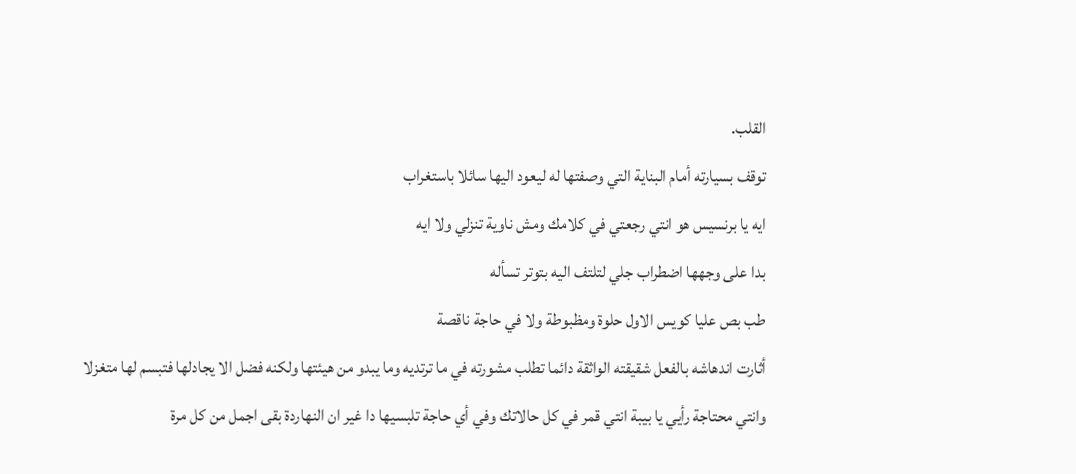القلب.
توقف بسيارته أمام البناية التي وصفتها له ليعود اليها سائلا باستغراب
ايه يا برنسيس هو انتي رجعتي في كلامك ومش ناوية تنزلي ولا ايه
بدا على وجهها اضطراب جلي لتلتف اليه بتوتر تسأله
طب بص عليا كويس الاول حلوة ومظبوطة ولا في حاجة ناقصة
أثارت اندهاشه بالفعل شقيقته الواثقة دائما تطلب مشورته في ما ترتديه وما يبدو من هيئتها ولكنه فضل الا يجادلها فتبسم لها متغزلا
وانتي محتاجة رأيي يا بيبة انتي قمر في كل حالاتك وفي أي حاجة تلبسيها دا غير ان النهاردة بقى اجمل من كل مرة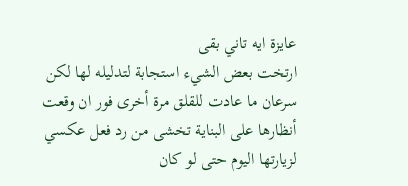عايزة ايه تاني بقى
ارتخت بعض الشيء استجابة لتدليله لها لكن سرعان ما عادت للقلق مرة أخرى فور ان وقعت أنظارها على البناية تخشى من رد فعل عكسي لزيارتها اليوم حتى لو كان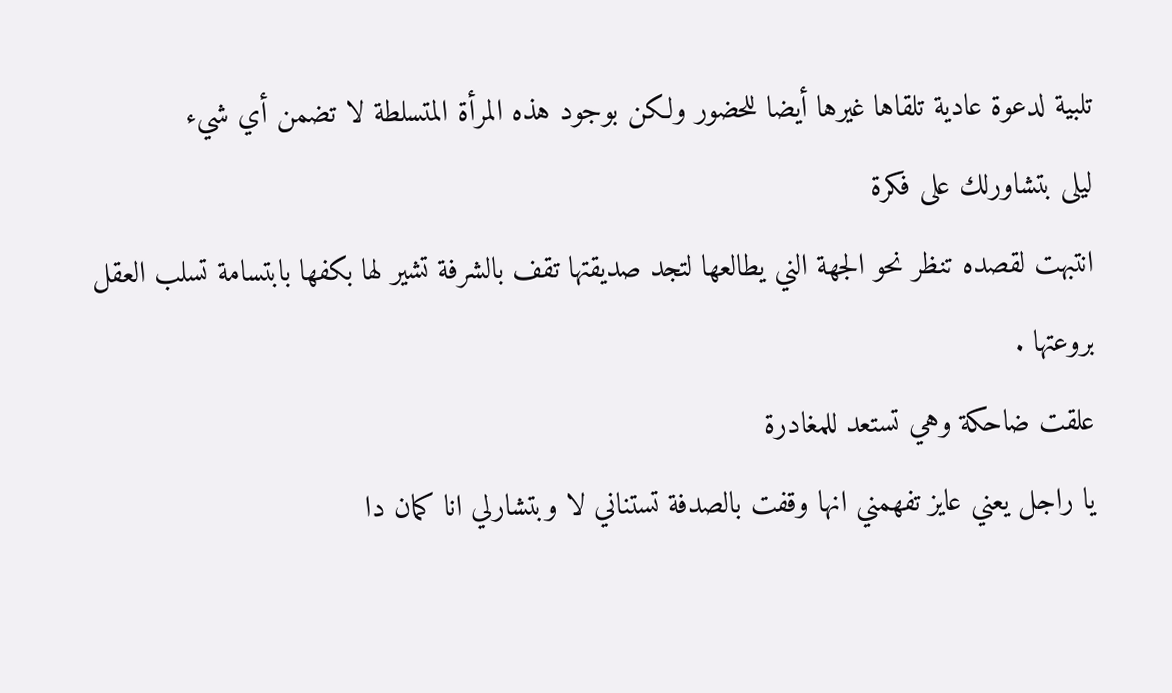تلبية لدعوة عادية تلقاها غيرها أيضا للحضور ولكن بوجود هذه المرأة المتسلطة لا تضمن أي شيء
ليلى بتشاورلك على فكرة
انتبهت لقصده تنظر نحو الجهة الني يطالعها لتجد صديقتها تقف بالشرفة تشير لها بكفها بابتسامة تسلب العقل بروعتها .
علقت ضاحكة وهي تستعد للمغادرة
يا راجل يعني عايز تفهمني انها وقفت بالصدفة تستناني لا وبتشارلي انا كمان دا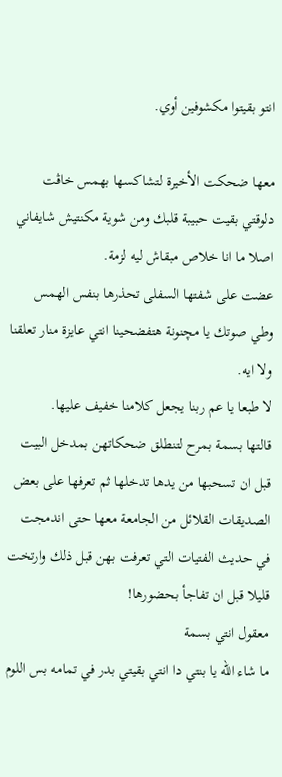انتو بقيتوا مكشوفين أوي.

معها ضحكت الأخيرة لتشاكسها بهمس خاڤت
دلوقتي بقيت حبيبة قلبك ومن شوية مكنتيش شايفاني اصلا ما انا خلاص مبقاش ليه لزمة.
عضت على شفتها السفلى تحذرها بنفس الهمس
وطي صوتك يا مچنونة هتفضحينا انتي عايزة منار تعلقنا ولا ايه.
لا طبعا يا عم ربنا يجعل كلامنا خفيف عليها.
قالتها بسمة بمرح لتنطلق ضحكاتهن بمدخل البيت قبل ان تسحبها من يدها تدخلها ثم تعرفها على بعض الصديقات القلائل من الجامعة معها حتى اندمجت في حديث الفتيات التي تعرفت بهن قبل ذلك وارتخت قليلا قبل ان تفاجأ بحضورها!
معقول انتي بسمة
ما شاء الله يا بنتي دا انتي بقيتي بدر في تمامه بس اللوم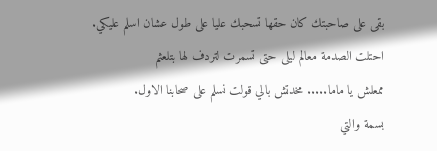بقى على صاحبتك كان حقها تسحبك عليا على طول عشان اسلم عليكي.
احتلت الصدمة معالم ليلى حتى تسمرت لتردف لها بتلعثم
ممعلش يا ماما..... مخدتش بالي قولت نسلم على صحابنا الاول.
بسمة والتي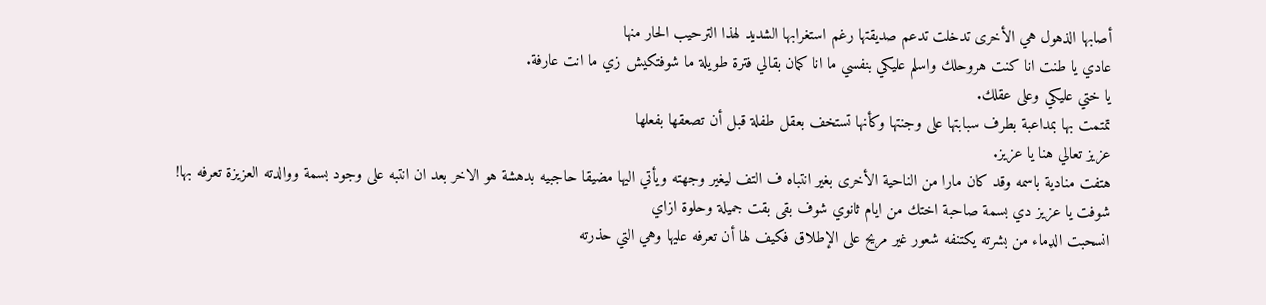أصابها الذهول هي الأخرى تدخلت تدعم صديقتها رغم استغرابها الشديد لهذا الترحيب الحار منها
عادي يا طنت انا كنت هروحلك واسلم عليكي بنفسي ما انا كمان بقالي فترة طويلة ما شوفتكيش زي ما انت عارفة.
يا ختي عليكي وعلى عقلك.
تمتمت بها بمداعبة بطرف سبابتها على وجنتها وكأنها تستخف بعقل طفلة قبل أن تصعقها بفعلها
عزيز تعالي هنا يا عزيز.
هتفت منادية باسمه وقد كان مارا من الناحية الأخرى بغير انتباه ف التف ليغير وجهته ويأتي اليها مضيقا حاجبيه بدهشة هو الاخر بعد ان انتبه على وجود بسمة ووالدته العزيزة تعرفه بها!
شوفت يا عزيز دي بسمة صاحبة اختك من ايام ثانوي شوف بقى بقت جميلة وحلوة ازاي
انسحبت الډماء من بشرته يكتنفه شعور غير مريح على الإطلاق فكيف لها أن تعرفه عليها وهي التي حذرته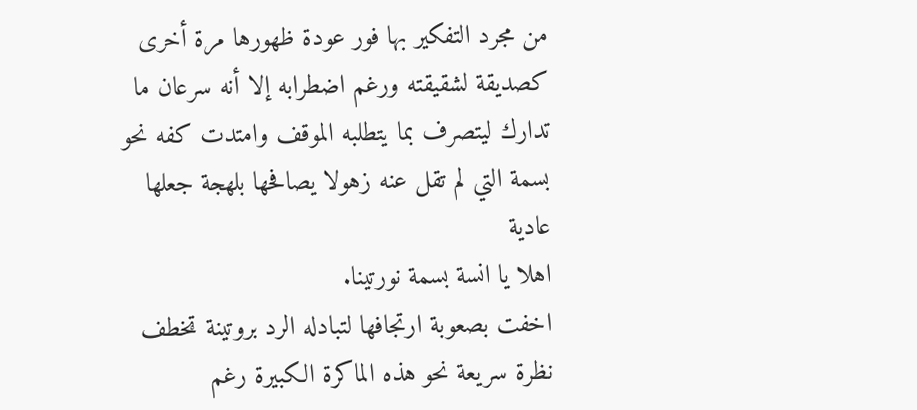من مجرد التفكير بها فور عودة ظهورها مرة أخرى كصديقة لشقيقته ورغم اضطرابه إلا أنه سرعان ما تدارك ليتصرف بما يتطلبه الموقف وامتدت كفه نحو بسمة التي لم تقل عنه زهولا يصافحها بلهجة جعلها عادية
اهلا يا انسة بسمة نورتينا.
اخفت بصعوبة ارتجافها لتبادله الرد بروتينة ټخطف نظرة سريعة نحو هذه الماكرة الكبيرة رغم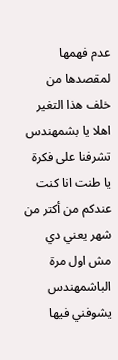عدم فهمها لمقصدها من خلف هذا التغير
اهلا يا بشمهندس تشرفنا على فكرة يا طنت انا كنت عندكم من أكتر من شهر يعني دي مش اول مرة الباشمهندس يشوفني فيها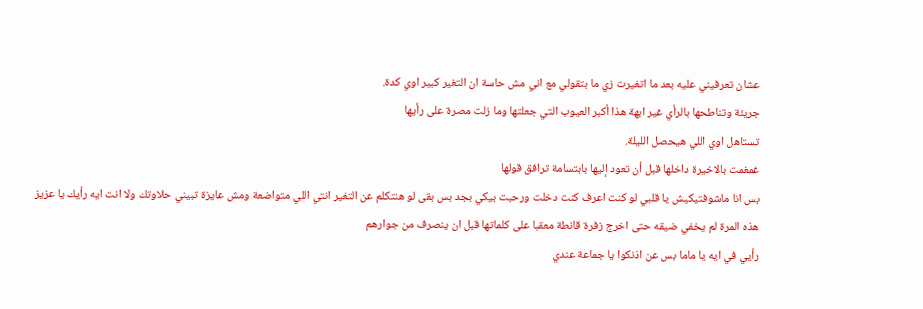عشان تعرفيني عليه بعد ما اتغيرت زي ما بتقولي مع اني مش حاسة ان التغير كبير اوي كدة.
جريئة وتناطحها بالرأي غير ابهة هذا أكبر العيوب التي جعلتها وما زلت مصرة على رأيها
تستاهل اوي اللي هيحصل الليلة.
غمغمت بالاخيرة داخلها قبل أن تعود إليها بابتسامة ترافق قولها
بس انا ماشوفتيكيش يا قلبي لو كنت اعرف كنت دخلت ورحبت بيكي بجد بس بقى لو هنتكلم عن التغير انتي اللي متواضعة ومش عايزة تبيني حلاوتك ولا انت ايه رأيك يا عزيز
هذه المرة لم يخفي ضيقه حتى اخرج زفرة قانطة معقبا على كلماتها قبل ان ينصرف من جوارهم
رأيي في ايه يا ماما بس عن اذنكوا يا جماعة عندي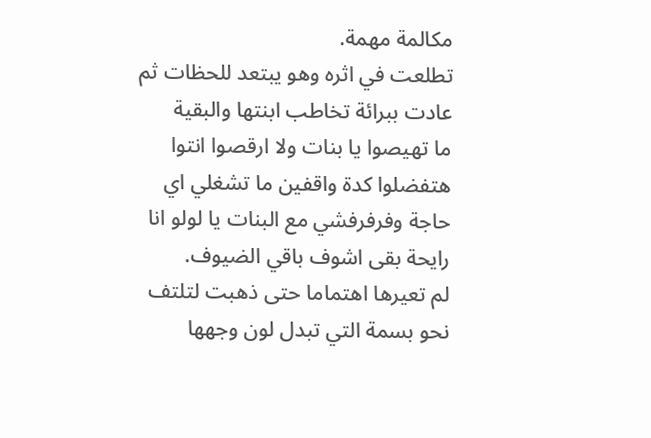مكالمة مهمة.
تطلعت في اثره وهو يبتعد للحظات ثم عادت ببرائة تخاطب ابنتها والبقية
ما تهيصوا يا بنات ولا ارقصوا انتوا هتفضلوا كدة واقفين ما تشغلي اي حاجة وفرفرفشي مع البنات يا لولو انا رايحة بقى اشوف باقي الضيوف.
لم تعيرها اهتماما حتى ذهبت لتلتف نحو بسمة التي تبدل لون وجهها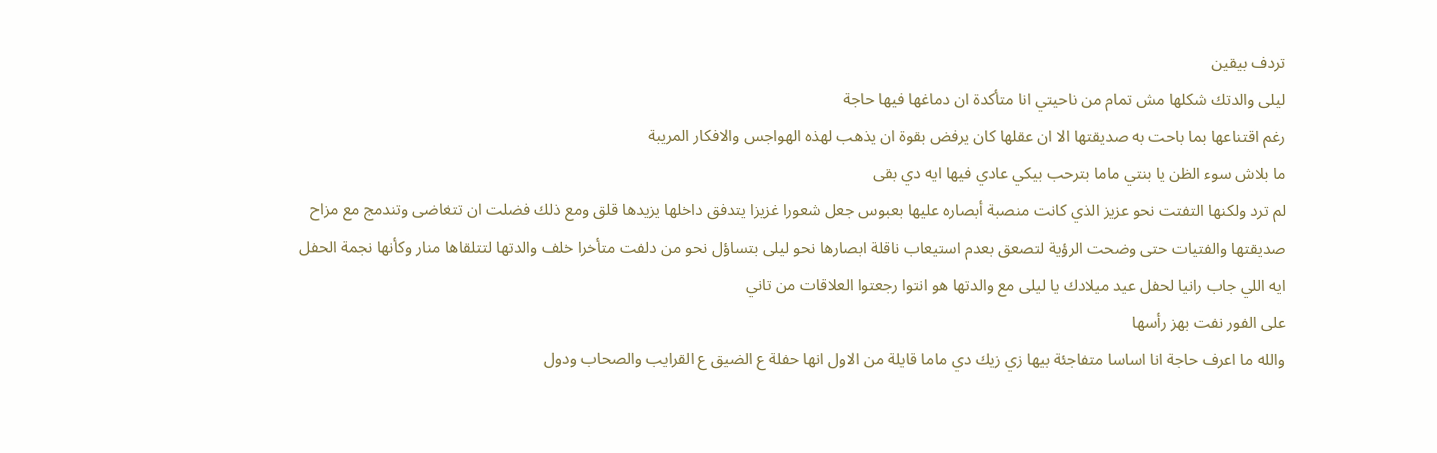تردف بيقين
ليلى والدتك شكلها مش تمام من ناحيتي انا متأكدة ان دماغها فيها حاجة
رغم اقتناعها بما باحت به صديقتها الا ان عقلها كان يرفض بقوة ان يذهب لهذه الهواجس والافكار المريبة
ما بلاش سوء الظن يا بنتي ماما بترحب بيكي عادي فيها ايه دي بقى
لم ترد ولكنها التفتت نحو عزيز الذي كانت منصبة أبصاره عليها بعبوس جعل شعورا غزيزا يتدفق داخلها يزيدها قلق ومع ذلك فضلت ان تتغاضى وتندمج مع مزاح صديقتها والفتيات حتى وضحت الرؤية لتصعق بعدم استيعاب ناقلة ابصارها نحو ليلى بتساؤل نحو من دلفت متأخرا خلف والدتها لتتلقاها منار وكأنها نجمة الحفل
ايه اللي جاب رانيا لحفل عيد ميلادك يا ليلى مع والدتها هو انتوا رجعتوا العلاقات من تاني
على الفور نفت بهز رأسها
والله ما اعرف حاجة انا اساسا متفاجئة بيها زي زيك دي ماما قايلة من الاول انها حفلة ع الضيق ع القرايب والصحاب ودول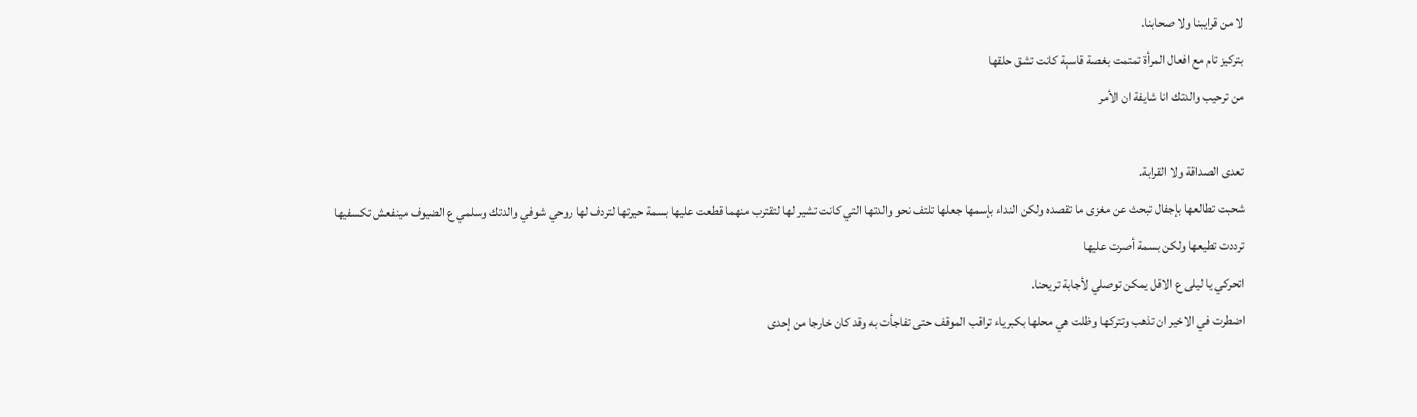لا من قرايبنا ولا صحابنا.
بتركيز تام مع افعال المرأة تمتمت بغصة قاسېة كانت تشق حلقها
من ترحيب والدتك انا شايفة ان الأمر

تعدى الصداقة ولا القرابة.
شحبت تطالعها بإجفال تبحث عن مغزى ما تقصده ولكن النداء بإسمها جعلها تلتف نحو والدتها التي كانت تشير لها لتقترب منهما قطعت عليها بسمة حيرتها لتردف لها روحي شوفي والدتك وسلمي ع الضيوف مينفعش تكسفيها
ترددت تطيعها ولكن بسمة أصرت عليها
اتحركي يا ليلى ع الاقل يمكن توصلي لأجابة تريحنا.
اضطرت في الاخير ان تذهب وتتركها وظلت هي محلها بكبرياء تراقب الموقف حتى تفاجأت به وقد كان خارجا من إحدى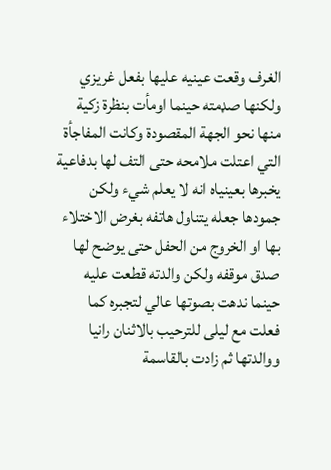الغرف وقعت عينيه عليها بفعل غريزي ولكنها صډمته حينما اومأت بنظرة زكية منها نحو الجهة المقصودة وكانت المفاجأة التي اعتلت ملامحه حتى التف لها بدفاعية يخبرها بعينياه انه لا يعلم شيء ولكن جمودها جعله يتناول هاتفه بغرض الاختلاء بها او الخروج من الحفل حتى يوضح لها صدق موقفه ولكن والدته قطعت عليه حينما ندهت بصوتها عالي لتجبره كما فعلت مع ليلى للترحيب بالاثنان رانيا ووالدتها ثم زادت بالقاسمة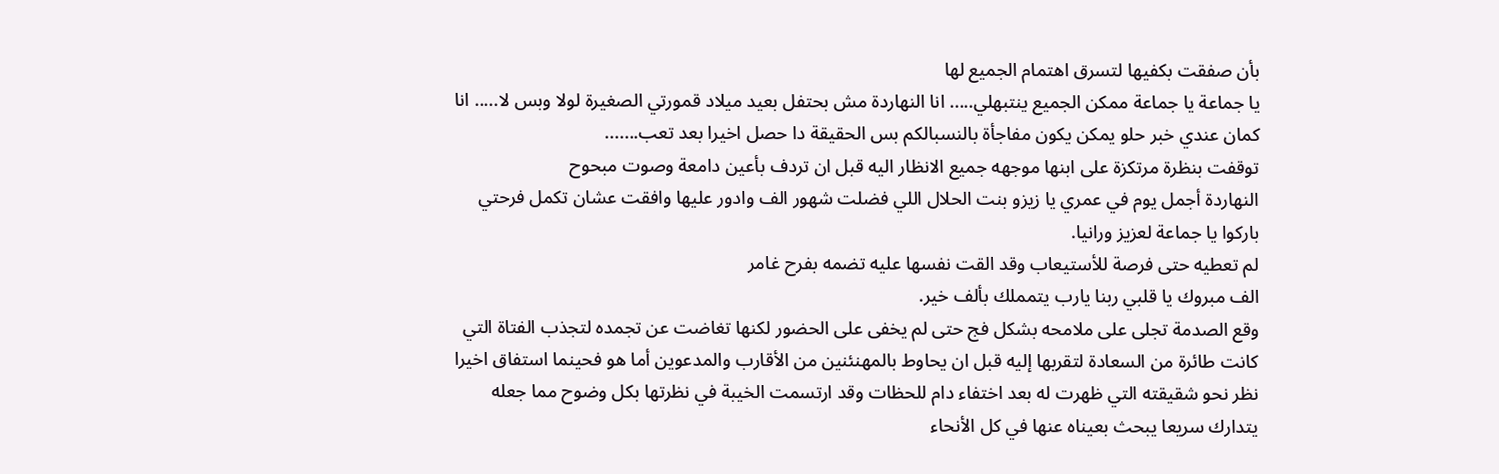بأن صفقت بكفيها لتسرق اهتمام الجميع لها
يا جماعة يا جماعة ممكن الجميع ينتبهلي..... انا النهاردة مش بحتفل بعيد ميلاد قمورتي الصغيرة لولا وبس لا..... انا كمان عندي خبر حلو يمكن يكون مفاجأة بالنسبالكم بس الحقيقة دا حصل اخيرا بعد تعب.......
توقفت بنظرة مرتكزة على ابنها موجهه جميع الانظار اليه قبل ان تردف بأعين دامعة وصوت مبحوح
النهاردة أجمل يوم في عمري يا زيزو بنت الحلال اللي فضلت شهور الف وادور عليها وافقت عشان تكمل فرحتي باركوا يا جماعة لعزيز ورانيا.
لم تعطيه حتى فرصة للأستيعاب وقد القت نفسها عليه تضمه بفرح غامر
الف مبروك يا قلبي ربنا يارب يتمملك بألف خير.
وقع الصدمة تجلى على ملامحه بشكل فج حتى لم يخفى على الحضور لكنها تغاضت عن تجمده لتجذب الفتاة التي كانت طائرة من السعادة لتقربها إليه قبل ان يحاوط بالمهنئنين من الأقارب والمدعوين أما هو فحينما استفاق اخيرا نظر نحو شقيقته التي ظهرت له بعد اختفاء دام للحظات وقد ارتسمت الخيبة في نظرتها بكل وضوح مما جعله يتدارك سريعا يبحث بعيناه عنها في كل الأنحاء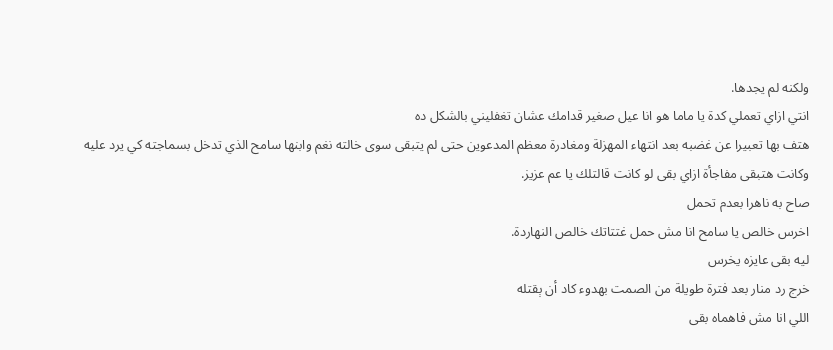ولكنه لم يجدها.
انتي ازاي تعملي كدة يا ماما هو انا عيل صغير قدامك عشان تغفليني بالشكل ده
هتف بها تعبيرا عن غضبه بعد انتهاء المهزلة ومغادرة معظم المدعوين حتى لم يتبقى سوى خالته نغم وابنها سامح الذي تدخل بسماجته كي يرد عليه
وكانت هتبقى مفاجأة ازاي بقى لو كانت قالتلك يا عم عزيز.
صاح به ناهرا بعدم تحمل
اخرس خالص يا سامح انا مش حمل غتتاتك خالص النهاردة.
ليه بقى عايزه يخرس
خرج رد منار بعد فترة طويلة من الصمت بهدوء كاد أن ېقتله
اللي انا مش فاهماه بقى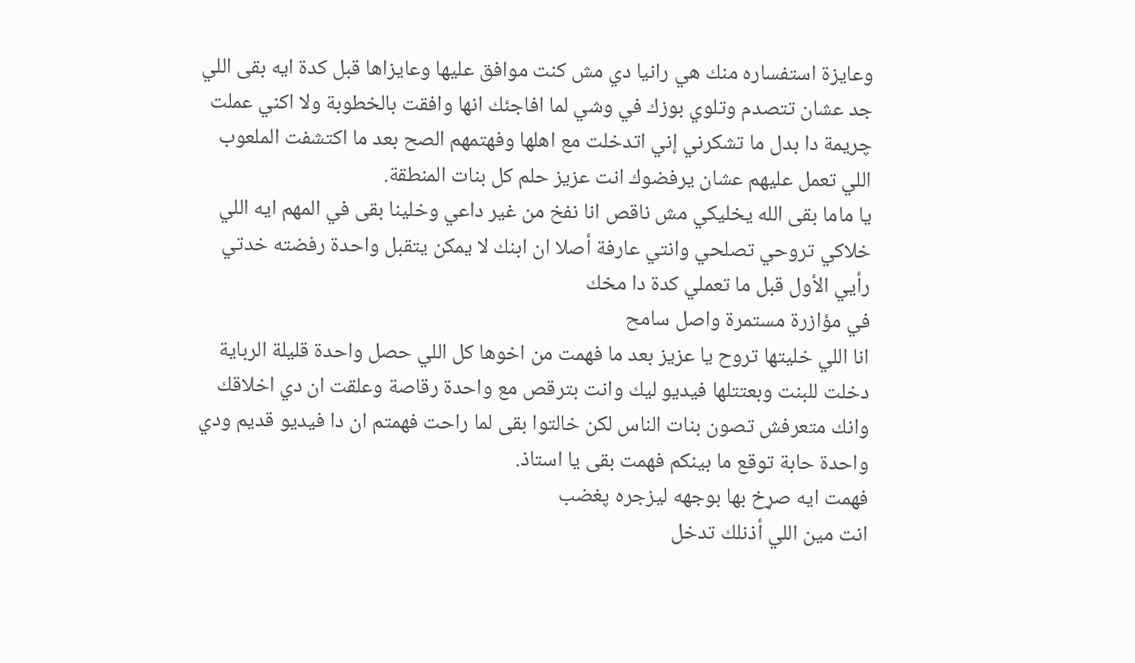وعايزة استفساره منك هي رانيا دي مش كنت موافق عليها وعايزاها قبل كدة ايه بقى اللي جد عشان تتصدم وتلوي بوزك في وشي لما افاجئك انها وافقت بالخطوبة ولا اكني عملت چريمة دا بدل ما تشكرني إني اتدخلت مع اهلها وفهتمهم الصح بعد ما اكتشفت الملعوب اللي تعمل عليهم عشان يرفضوك انت عزيز حلم كل بنات المنطقة.
يا ماما بقى الله يخليكي مش ناقص انا نفخ من غير داعي وخلينا بقى في المهم ايه اللي خلاكي تروحي تصلحي وانتي عارفة أصلا ان ابنك لا يمكن يتقبل واحدة رفضته خدتي رأيي الأول قبل ما تعملي كدة دا مخك
في مؤازرة مستمرة واصل سامح
انا اللي خليتها تروح يا عزيز بعد ما فهمت من اخوها كل اللي حصل واحدة قليلة الرباية دخلت للبنت وبعتتلها فيديو ليك وانت بترقص مع واحدة رقاصة وعلقت ان دي اخلاقك وانك متعرفش تصون بنات الناس لكن خالتوا بقى لما راحت فهمتم ان دا فيديو قديم ودي واحدة حابة توقع ما بينكم فهمت بقى يا استاذ.
فهمت ايه صړخ بها بوجهه ليزجره پغضب
انت مين اللي أذنلك تدخل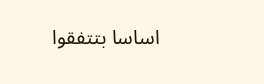اساسا بتتفقوا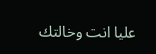عليا انت وخالتك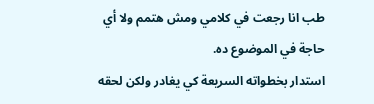طب انا رجعت في كلامي ومش هتمم ولا أي حاجة في الموضوع ده.
استدار بخطواته السريعة كي يغادر ولكن لحقه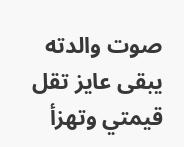صوت والدته
يبقى عايز تقل قيمتي وتهزأ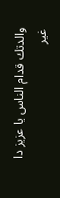والدتك قدام الناس يا عزيز دا غير